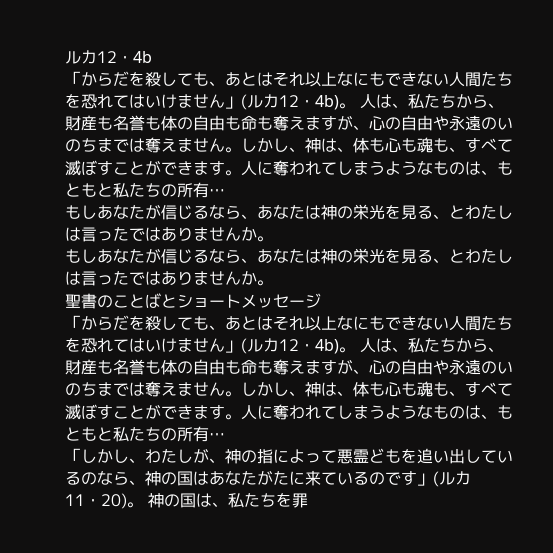ルカ12・4b
「からだを殺しても、あとはそれ以上なにもできない人間たちを恐れてはいけません」(ルカ12・4b)。 人は、私たちから、財産も名誉も体の自由も命も奪えますが、心の自由や永遠のいのちまでは奪えません。しかし、神は、体も心も魂も、すべて滅ぼすことができます。人に奪われてしまうようなものは、もともと私たちの所有…
もしあなたが信じるなら、あなたは神の栄光を見る、とわたしは言ったではありませんか。
もしあなたが信じるなら、あなたは神の栄光を見る、とわたしは言ったではありませんか。
聖書のことばとショートメッセージ
「からだを殺しても、あとはそれ以上なにもできない人間たちを恐れてはいけません」(ルカ12・4b)。 人は、私たちから、財産も名誉も体の自由も命も奪えますが、心の自由や永遠のいのちまでは奪えません。しかし、神は、体も心も魂も、すべて滅ぼすことができます。人に奪われてしまうようなものは、もともと私たちの所有…
「しかし、わたしが、神の指によって悪霊どもを追い出しているのなら、神の国はあなたがたに来ているのです」(ルカ11・20)。 神の国は、私たちを罪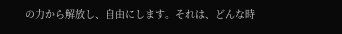の力から解放し、自由にします。それは、どんな時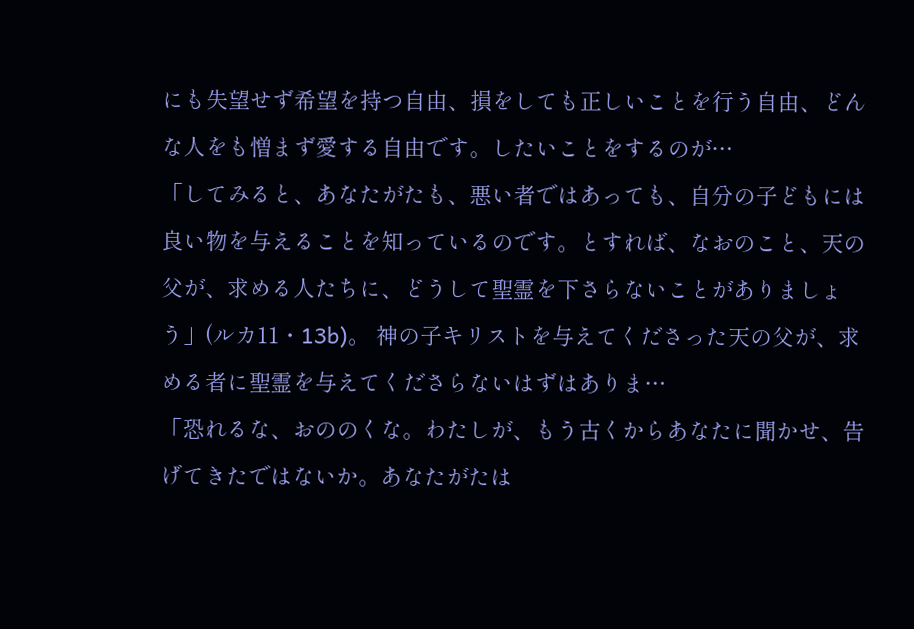にも失望せず希望を持つ自由、損をしても正しいことを行う自由、どんな人をも憎まず愛する自由です。したいことをするのが…
「してみると、あなたがたも、悪い者ではあっても、自分の子どもには良い物を与えることを知っているのです。とすれば、なおのこと、天の父が、求める人たちに、どうして聖霊を下さらないことがありましょう」(ルカ11・13b)。 神の子キリストを与えてくださった天の父が、求める者に聖霊を与えてくださらないはずはありま…
「恐れるな、おののくな。わたしが、もう古くからあなたに聞かせ、告げてきたではないか。あなたがたは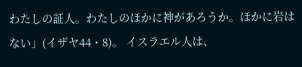わたしの証人。わたしのほかに神があろうか。ほかに岩はない」(イザヤ44・8)。 イスラエル人は、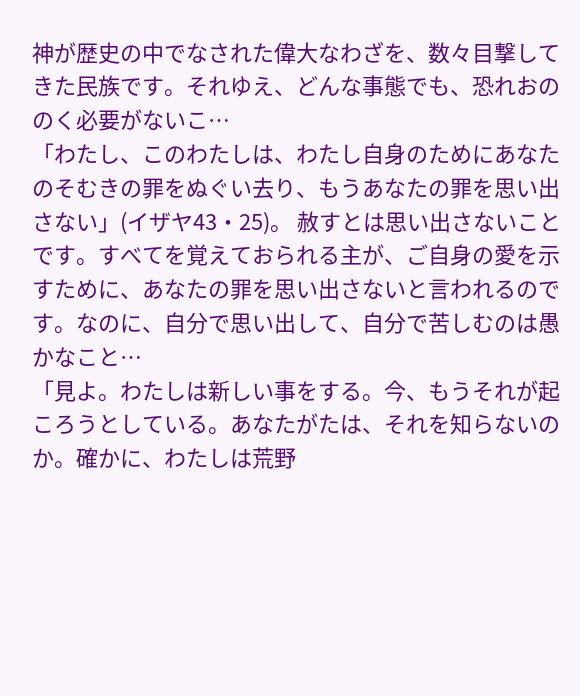神が歴史の中でなされた偉大なわざを、数々目撃してきた民族です。それゆえ、どんな事態でも、恐れおののく必要がないこ…
「わたし、このわたしは、わたし自身のためにあなたのそむきの罪をぬぐい去り、もうあなたの罪を思い出さない」(イザヤ43・25)。 赦すとは思い出さないことです。すべてを覚えておられる主が、ご自身の愛を示すために、あなたの罪を思い出さないと言われるのです。なのに、自分で思い出して、自分で苦しむのは愚かなこと…
「見よ。わたしは新しい事をする。今、もうそれが起ころうとしている。あなたがたは、それを知らないのか。確かに、わたしは荒野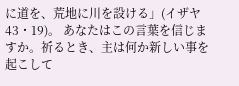に道を、荒地に川を設ける」(イザヤ43・19)。 あなたはこの言葉を信じますか。祈るとき、主は何か新しい事を起こして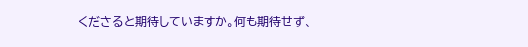くださると期待していますか。何も期待せず、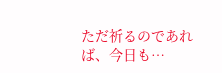ただ祈るのであれば、今日も…